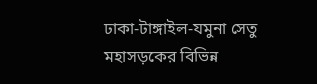ঢাকা-টাঙ্গাইল-যমুনা সেতু মহাসড়কের বিভিন্ন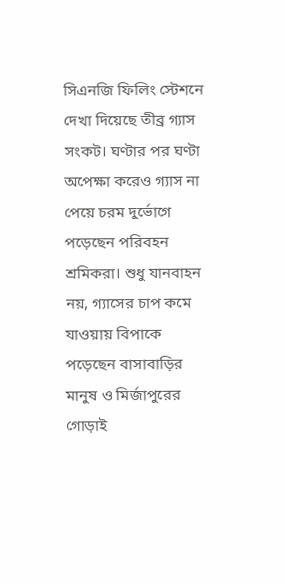সিএনজি ফিলিং স্টেশনে দেখা দিয়েছে তীব্র গ্যাস সংকট। ঘণ্টার পর ঘণ্টা অপেক্ষা করেও গ্যাস না পেয়ে চরম দুর্ভোগে পড়েছেন পরিবহন শ্রমিকরা। শুধু যানবাহন নয়, গ্যাসের চাপ কমে যাওয়ায় বিপাকে পড়েছেন বাসাবাড়ির মানুষ ও মির্জাপুরের গোড়াই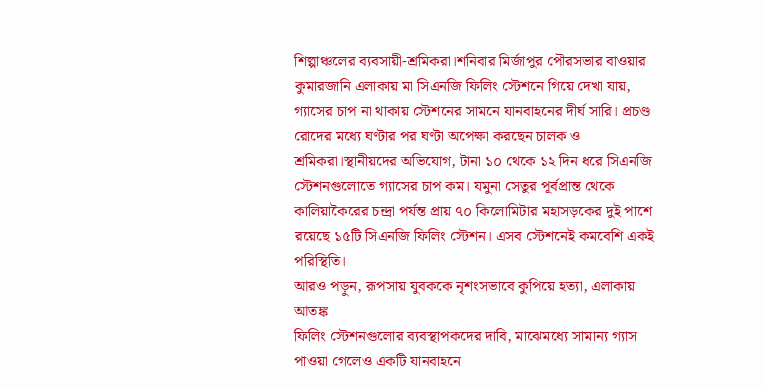শিল্পাঞ্চলের ব্যবসায়ী-শ্রমিকরা।শনিবার মির্জাপুর পৌরসভার বাওয়ার কুমারজানি এলাকায় মা সিএনজি ফিলিং স্টেশনে গিয়ে দেখা যায়, গ্যাসের চাপ না থাকায় স্টেশনের সামনে যানবাহনের দীর্ঘ সারি। প্রচণ্ড রোদের মধ্যে ঘণ্টার পর ঘণ্টা অপেক্ষা করছেন চালক ও শ্রমিকরা।স্থানীয়দের অভিযোগ, টানা ১০ থেকে ১২ দিন ধরে সিএনজি স্টেশনগুলোতে গ্যাসের চাপ কম। যমুনা সেতুর পূর্বপ্রান্ত থেকে কালিয়াকৈরের চন্দ্রা পর্যন্ত প্রায় ৭০ কিলোমিটার মহাসড়কের দুই পাশে রয়েছে ১৫টি সিএনজি ফিলিং স্টেশন। এসব স্টেশনেই কমবেশি একই পরিস্থিতি।
আরও পড়ুন, রূপসায় যুবককে নৃশংসভাবে কুপিয়ে হত্যা, এলাকায় আতঙ্ক
ফিলিং স্টেশনগুলোর ব্যবস্থাপকদের দাবি, মাঝেমধ্যে সামান্য গ্যাস পাওয়া গেলেও একটি যানবাহনে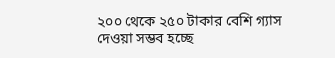২০০ থেকে ২৫০ টাকার বেশি গ্যাস দেওয়া সম্ভব হচ্ছে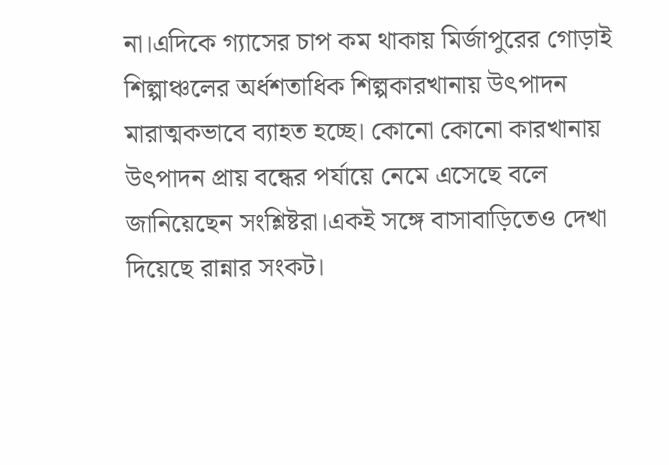না।এদিকে গ্যাসের চাপ কম থাকায় মির্জাপুরের গোড়াই শিল্পাঞ্চলের অর্ধশতাধিক শিল্পকারখানায় উৎপাদন মারাত্মকভাবে ব্যাহত হচ্ছে। কোনো কোনো কারখানায় উৎপাদন প্রায় বন্ধের পর্যায়ে নেমে এসেছে বলে জানিয়েছেন সংশ্লিষ্টরা।একই সঙ্গে বাসাবাড়িতেও দেখা দিয়েছে রান্নার সংকট।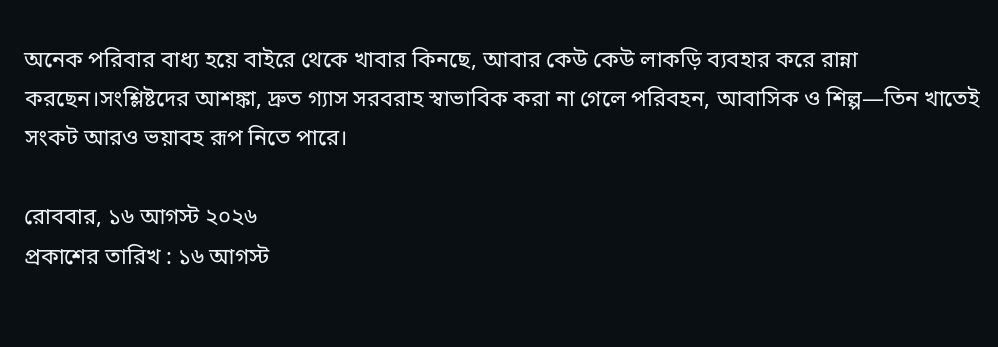অনেক পরিবার বাধ্য হয়ে বাইরে থেকে খাবার কিনছে, আবার কেউ কেউ লাকড়ি ব্যবহার করে রান্না করছেন।সংশ্লিষ্টদের আশঙ্কা, দ্রুত গ্যাস সরবরাহ স্বাভাবিক করা না গেলে পরিবহন, আবাসিক ও শিল্প—তিন খাতেই সংকট আরও ভয়াবহ রূপ নিতে পারে।

রোববার, ১৬ আগস্ট ২০২৬
প্রকাশের তারিখ : ১৬ আগস্ট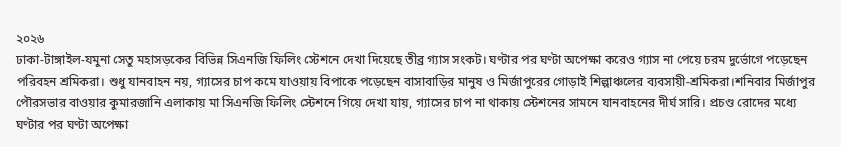২০২৬
ঢাকা-টাঙ্গাইল-যমুনা সেতু মহাসড়কের বিভিন্ন সিএনজি ফিলিং স্টেশনে দেখা দিয়েছে তীব্র গ্যাস সংকট। ঘণ্টার পর ঘণ্টা অপেক্ষা করেও গ্যাস না পেয়ে চরম দুর্ভোগে পড়েছেন পরিবহন শ্রমিকরা। শুধু যানবাহন নয়, গ্যাসের চাপ কমে যাওয়ায় বিপাকে পড়েছেন বাসাবাড়ির মানুষ ও মির্জাপুরের গোড়াই শিল্পাঞ্চলের ব্যবসায়ী-শ্রমিকরা।শনিবার মির্জাপুর পৌরসভার বাওয়ার কুমারজানি এলাকায় মা সিএনজি ফিলিং স্টেশনে গিয়ে দেখা যায়, গ্যাসের চাপ না থাকায় স্টেশনের সামনে যানবাহনের দীর্ঘ সারি। প্রচণ্ড রোদের মধ্যে ঘণ্টার পর ঘণ্টা অপেক্ষা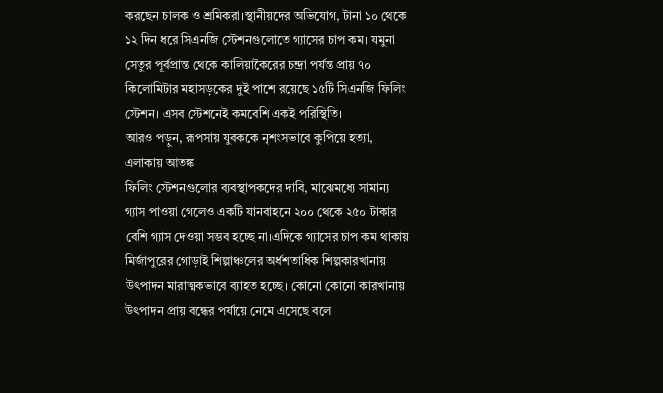করছেন চালক ও শ্রমিকরা।স্থানীয়দের অভিযোগ, টানা ১০ থেকে ১২ দিন ধরে সিএনজি স্টেশনগুলোতে গ্যাসের চাপ কম। যমুনা সেতুর পূর্বপ্রান্ত থেকে কালিয়াকৈরের চন্দ্রা পর্যন্ত প্রায় ৭০ কিলোমিটার মহাসড়কের দুই পাশে রয়েছে ১৫টি সিএনজি ফিলিং স্টেশন। এসব স্টেশনেই কমবেশি একই পরিস্থিতি।
আরও পড়ুন, রূপসায় যুবককে নৃশংসভাবে কুপিয়ে হত্যা, এলাকায় আতঙ্ক
ফিলিং স্টেশনগুলোর ব্যবস্থাপকদের দাবি, মাঝেমধ্যে সামান্য গ্যাস পাওয়া গেলেও একটি যানবাহনে ২০০ থেকে ২৫০ টাকার বেশি গ্যাস দেওয়া সম্ভব হচ্ছে না।এদিকে গ্যাসের চাপ কম থাকায় মির্জাপুরের গোড়াই শিল্পাঞ্চলের অর্ধশতাধিক শিল্পকারখানায় উৎপাদন মারাত্মকভাবে ব্যাহত হচ্ছে। কোনো কোনো কারখানায় উৎপাদন প্রায় বন্ধের পর্যায়ে নেমে এসেছে বলে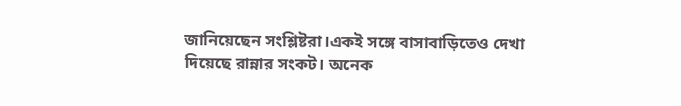জানিয়েছেন সংশ্লিষ্টরা।একই সঙ্গে বাসাবাড়িতেও দেখা দিয়েছে রান্নার সংকট। অনেক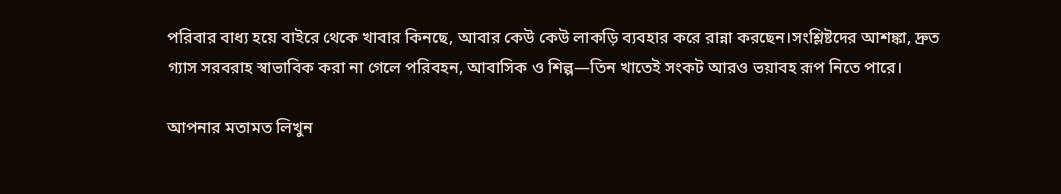পরিবার বাধ্য হয়ে বাইরে থেকে খাবার কিনছে, আবার কেউ কেউ লাকড়ি ব্যবহার করে রান্না করছেন।সংশ্লিষ্টদের আশঙ্কা, দ্রুত গ্যাস সরবরাহ স্বাভাবিক করা না গেলে পরিবহন, আবাসিক ও শিল্প—তিন খাতেই সংকট আরও ভয়াবহ রূপ নিতে পারে।

আপনার মতামত লিখুন